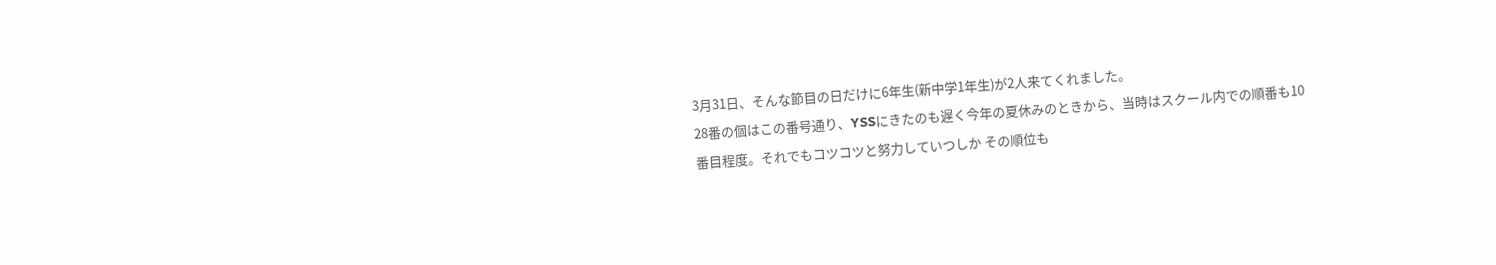3月31日、そんな節目の日だけに6年生(新中学1年生)が2人来てくれました。
28番の個はこの番号通り、YSSにきたのも遅く今年の夏休みのときから、当時はスクール内での順番も10番目程度。それでもコツコツと努力していつしか その順位も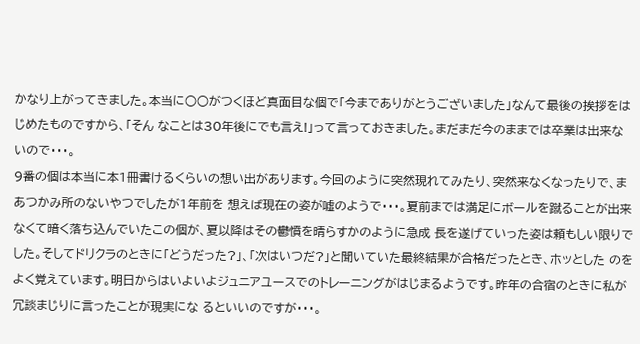かなり上がってきました。本当に○○がつくほど真面目な個で「今までありがとうございました」なんて最後の挨拶をはじめたものですから、「そん なことは30年後にでも言え!」って言っておきました。まだまだ今のままでは卒業は出来ないので・・・。
9番の個は本当に本1冊書けるくらいの想い出があります。今回のように突然現れてみたり、突然来なくなったりで、まあつかみ所のないやつでしたが1年前を 想えば現在の姿が嘘のようで・・・。夏前までは満足にボールを蹴ることが出来なくて暗く落ち込んでいたこの個が、夏以降はその鬱憤を晴らすかのように急成 長を遂げていった姿は頼もしい限りでした。そしてドリクラのときに「どうだった?」、「次はいつだ?」と聞いていた最終結果が合格だったとき、ホッとした のをよく覚えています。明日からはいよいよジュニアユースでのトレーニングがはじまるようです。昨年の合宿のときに私が冗談まじりに言ったことが現実にな るといいのですが・・・。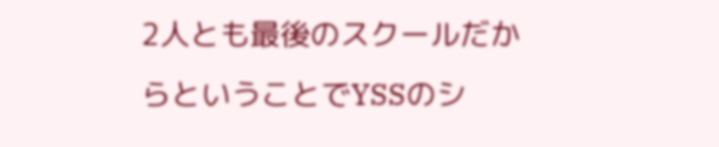2人とも最後のスクールだからということでYSSのシ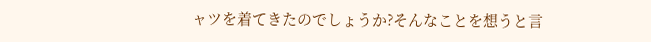ャツを着てきたのでしょうか?そんなことを想うと言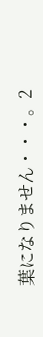葉になりません・・・。2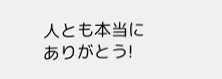人とも本当にありがとう!